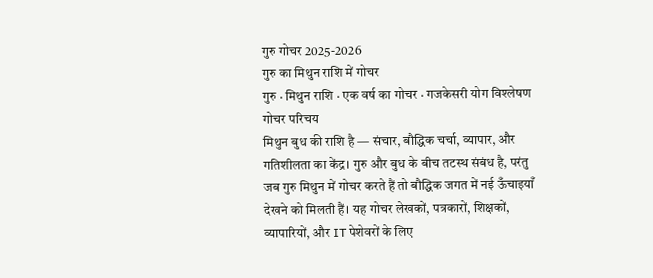गुरु गोचर 2025-2026
गुरु का मिथुन राशि में गोचर
गुरु · मिथुन राशि · एक वर्ष का गोचर · गजकेसरी योग विश्लेषण
गोचर परिचय
मिथुन बुध की राशि है — संचार, बौद्धिक चर्चा, व्यापार, और गतिशीलता का केंद्र। गुरु और बुध के बीच तटस्थ संबंध है, परंतु जब गुरु मिथुन में गोचर करते हैं तो बौद्धिक जगत में नई ऊँचाइयाँ देखने को मिलती हैं। यह गोचर लेखकों, पत्रकारों, शिक्षकों, व्यापारियों, और IT पेशेवरों के लिए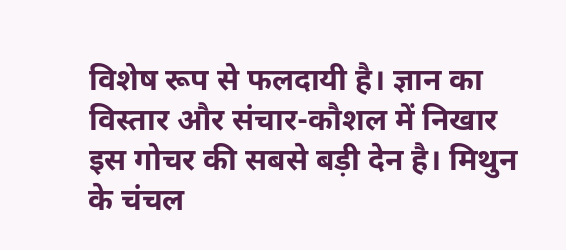विशेष रूप से फलदायी है। ज्ञान का विस्तार और संचार-कौशल में निखार इस गोचर की सबसे बड़ी देन है। मिथुन के चंचल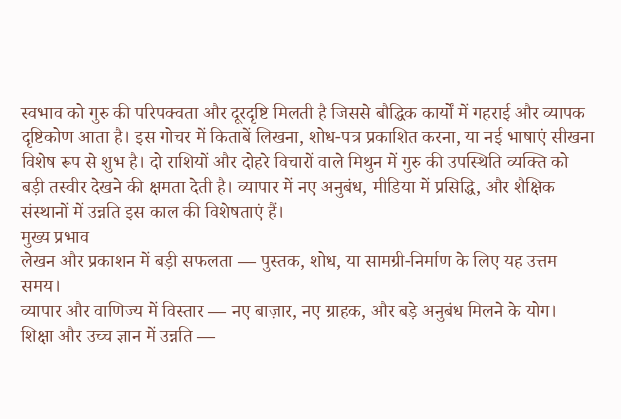स्वभाव को गुरु की परिपक्वता और दूरदृष्टि मिलती है जिससे बौद्धिक कार्यों में गहराई और व्यापक दृष्टिकोण आता है। इस गोचर में किताबें लिखना, शोध-पत्र प्रकाशित करना, या नई भाषाएं सीखना विशेष रूप से शुभ है। दो राशियों और दोहरे विचारों वाले मिथुन में गुरु की उपस्थिति व्यक्ति को बड़ी तस्वीर देखने की क्षमता देती है। व्यापार में नए अनुबंध, मीडिया में प्रसिद्धि, और शैक्षिक संस्थानों में उन्नति इस काल की विशेषताएं हैं।
मुख्य प्रभाव
लेखन और प्रकाशन में बड़ी सफलता — पुस्तक, शोध, या सामग्री-निर्माण के लिए यह उत्तम समय।
व्यापार और वाणिज्य में विस्तार — नए बाज़ार, नए ग्राहक, और बड़े अनुबंध मिलने के योग।
शिक्षा और उच्च ज्ञान में उन्नति —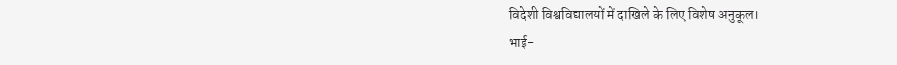विदेशी विश्वविद्यालयों में दाखिले के लिए विशेष अनुकूल।
भाई-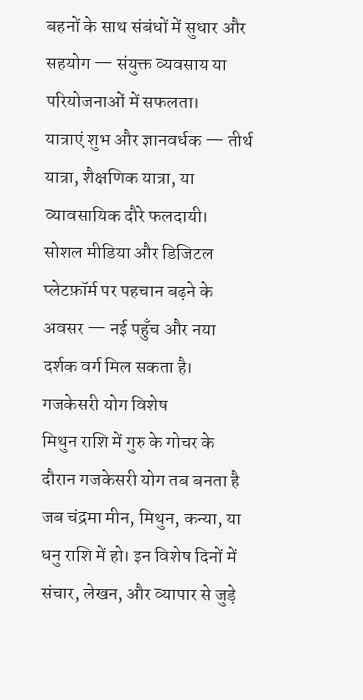बहनों के साथ संबंधों में सुधार और सहयोग — संयुक्त व्यवसाय या परियोजनाओं में सफलता।
यात्राएं शुभ और ज्ञानवर्धक — तीर्थ यात्रा, शैक्षणिक यात्रा, या व्यावसायिक दौरे फलदायी।
सोशल मीडिया और डिजिटल प्लेटफ़ॉर्म पर पहचान बढ़ने के अवसर — नई पहुँच और नया दर्शक वर्ग मिल सकता है।
गजकेसरी योग विशेष
मिथुन राशि में गुरु के गोचर के दौरान गजकेसरी योग तब बनता है जब चंद्रमा मीन, मिथुन, कन्या, या धनु राशि में हो। इन विशेष दिनों में संचार, लेखन, और व्यापार से जुड़े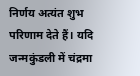निर्णय अत्यंत शुभ परिणाम देते हैं। यदि जन्मकुंडली में चंद्रमा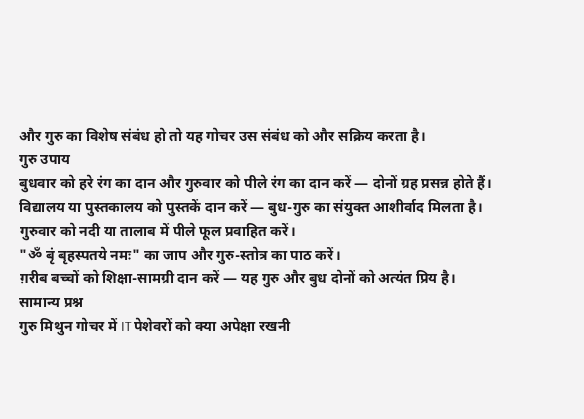और गुरु का विशेष संबंध हो तो यह गोचर उस संबंध को और सक्रिय करता है।
गुरु उपाय
बुधवार को हरे रंग का दान और गुरुवार को पीले रंग का दान करें — दोनों ग्रह प्रसन्न होते हैं।
विद्यालय या पुस्तकालय को पुस्तकें दान करें — बुध-गुरु का संयुक्त आशीर्वाद मिलता है।
गुरुवार को नदी या तालाब में पीले फूल प्रवाहित करें।
"ॐ बृं बृहस्पतये नमः" का जाप और गुरु-स्तोत्र का पाठ करें।
ग़रीब बच्चों को शिक्षा-सामग्री दान करें — यह गुरु और बुध दोनों को अत्यंत प्रिय है।
सामान्य प्रश्न
गुरु मिथुन गोचर में IT पेशेवरों को क्या अपेक्षा रखनी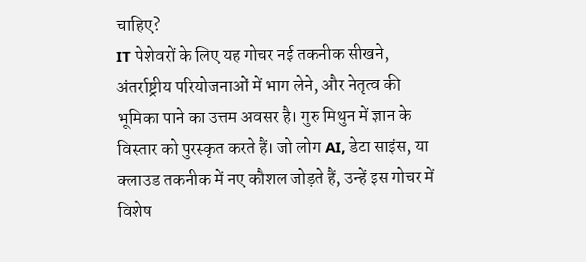चाहिए?
IT पेशेवरों के लिए यह गोचर नई तकनीक सीखने, अंतर्राष्ट्रीय परियोजनाओं में भाग लेने, और नेतृत्व की भूमिका पाने का उत्तम अवसर है। गुरु मिथुन में ज्ञान के विस्तार को पुरस्कृत करते हैं। जो लोग AI, डेटा साइंस, या क्लाउड तकनीक में नए कौशल जोड़ते हैं, उन्हें इस गोचर में विशेष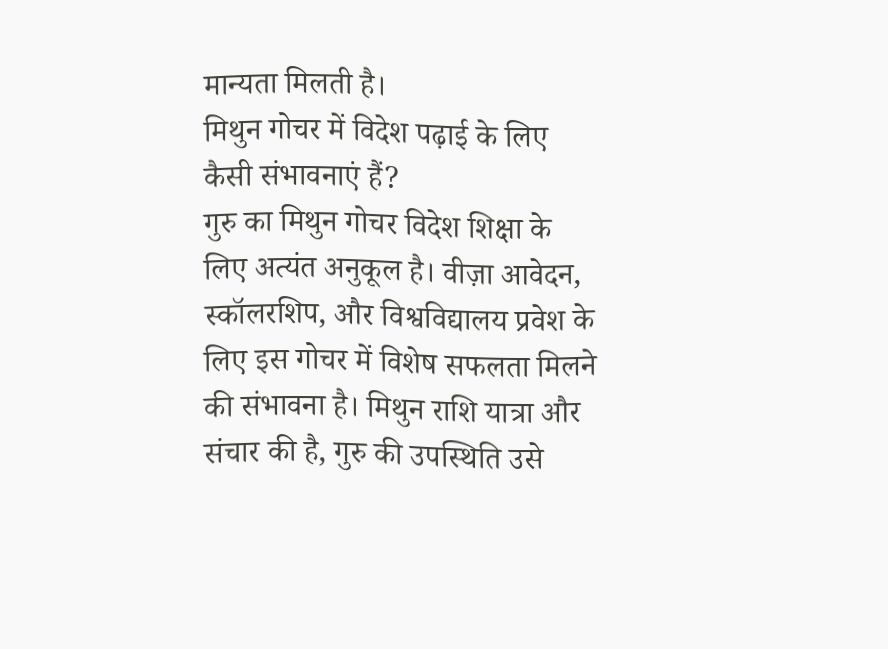मान्यता मिलती है।
मिथुन गोचर में विदेश पढ़ाई के लिए कैसी संभावनाएं हैं?
गुरु का मिथुन गोचर विदेश शिक्षा के लिए अत्यंत अनुकूल है। वीज़ा आवेदन, स्कॉलरशिप, और विश्वविद्यालय प्रवेश के लिए इस गोचर में विशेष सफलता मिलने की संभावना है। मिथुन राशि यात्रा और संचार की है, गुरु की उपस्थिति उसे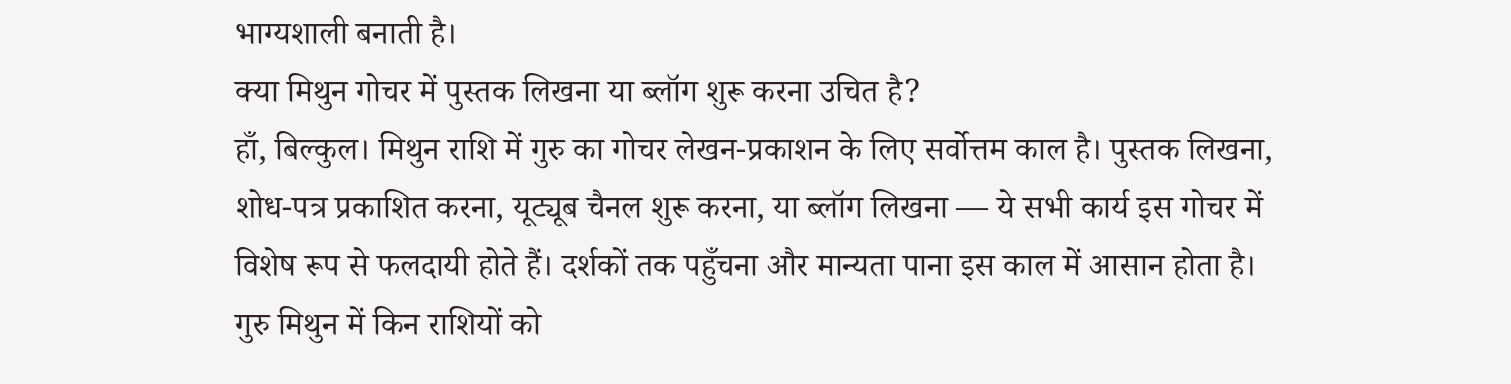भाग्यशाली बनाती है।
क्या मिथुन गोचर में पुस्तक लिखना या ब्लॉग शुरू करना उचित है?
हाँ, बिल्कुल। मिथुन राशि में गुरु का गोचर लेखन-प्रकाशन के लिए सर्वोत्तम काल है। पुस्तक लिखना, शोध-पत्र प्रकाशित करना, यूट्यूब चैनल शुरू करना, या ब्लॉग लिखना — ये सभी कार्य इस गोचर में विशेष रूप से फलदायी होते हैं। दर्शकों तक पहुँचना और मान्यता पाना इस काल में आसान होता है।
गुरु मिथुन में किन राशियों को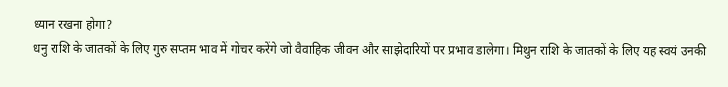ध्यान रखना होगा?
धनु राशि के जातकों के लिए गुरु सप्तम भाव में गोचर करेंगे जो वैवाहिक जीवन और साझेदारियों पर प्रभाव डालेगा। मिथुन राशि के जातकों के लिए यह स्वयं उनकी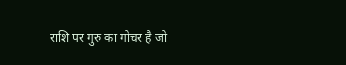राशि पर गुरु का गोचर है जो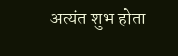अत्यंत शुभ होता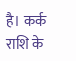है। कर्क राशि के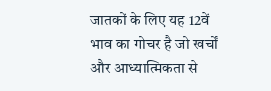जातकों के लिए यह 12वें भाव का गोचर है जो खर्चों और आध्यात्मिकता से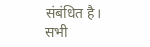संबंधित है।
सभी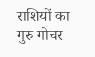राशियों का गुरु गोचर